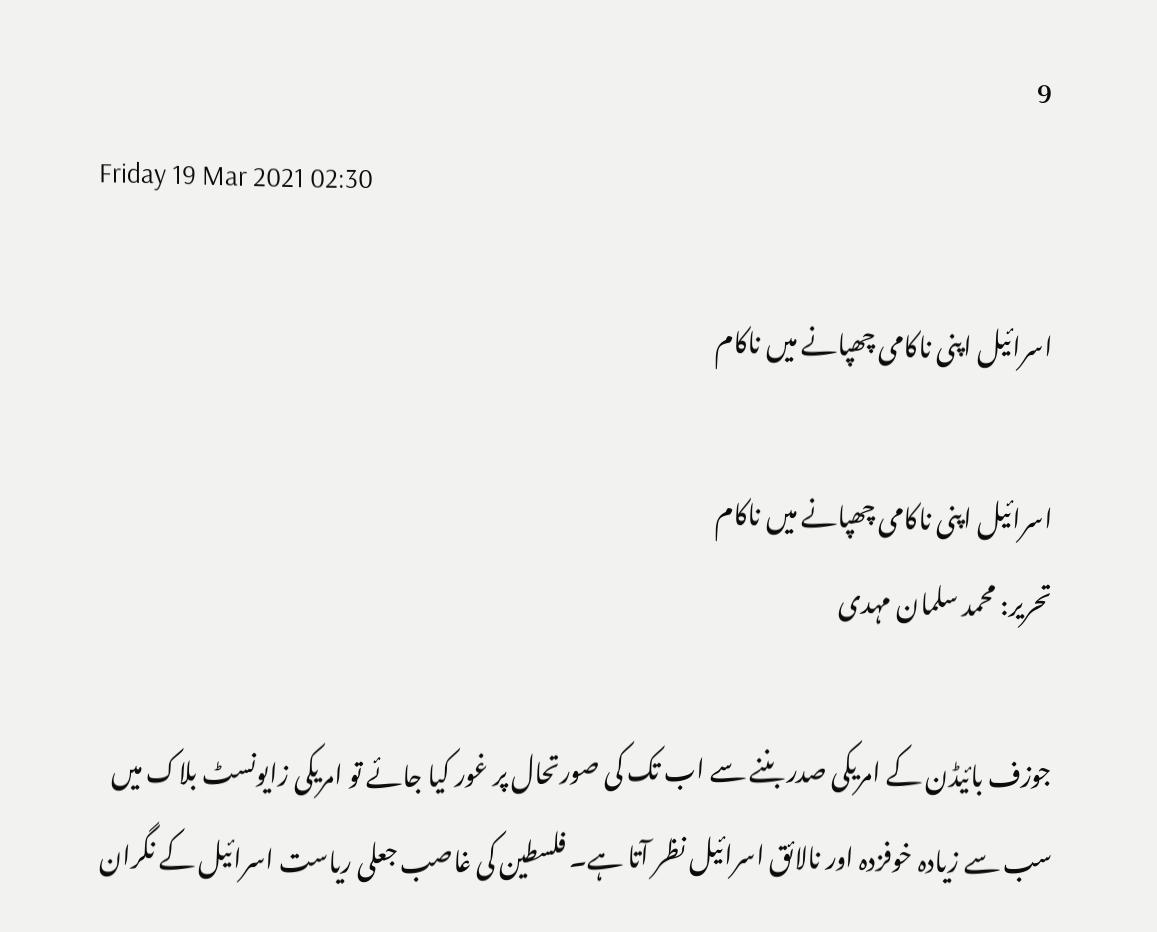9
Friday 19 Mar 2021 02:30

اسرائیل اپنی ناکامی چھپانے میں ناکام

اسرائیل اپنی ناکامی چھپانے میں ناکام
تحریر: محمد سلمان مہدی

جوزف بائیڈن کے امریکی صدر بننے سے اب تک کی صورتحال پر غور کیا جائے تو امریکی زایونسٹ بلاک میں سب سے زیادہ خوفزدہ اور نالائق اسرائیل نظر آتا ہے۔ فلسطین کی غاصب جعلی ریاست اسرائیل کے نگران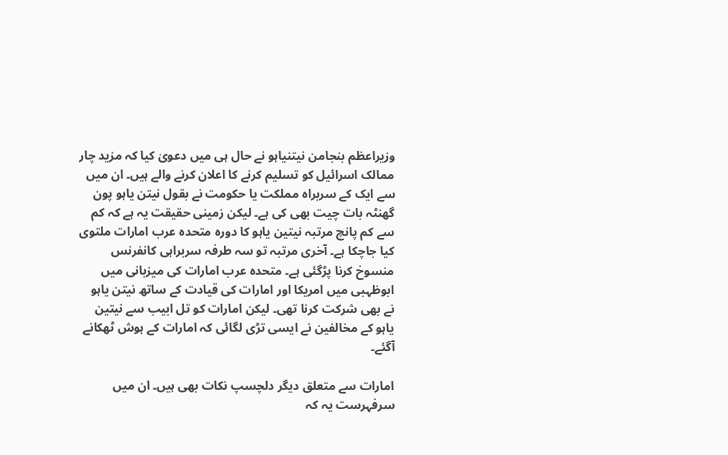وزیراعظم بنجامن نیتنیاہو نے حال ہی میں دعویٰ کیا کہ مزید چار ممالک اسرائیل کو تسلیم کرنے کا اعلان کرنے والے ہیں۔ ان میں سے ایک کے سربراہ مملکت یا حکومت نے بقول نیتن یاہو پون گھنٹہ بات چیت بھی کی ہے۔ لیکن زمینی حقیقت یہ ہے کہ کم سے کم پانچ مرتبہ نیتین یاہو کا دورہ متحدہ عرب امارات ملتوی کیا جاچکا ہے۔ آخری مرتبہ تو سہ طرفہ سربراہی کانفرنس منسوخ کرنا پڑگئی ہے۔ متحدہ عرب امارات کی میزبانی میں ابوظہبی میں امریکا اور امارات کی قیادت کے ساتھ نیتن یاہو نے بھی شرکت کرنا تھی۔ لیکن امارات کو تل ابیب سے نیتین یاہو کے مخالفین نے ایسی تڑی لگائی کہ امارات کے ہوش ٹھکانے آگئے۔

امارات سے متعلق دیگر دلچسپ نکات بھی ہیں۔ ان میں سرفہرست یہ کہ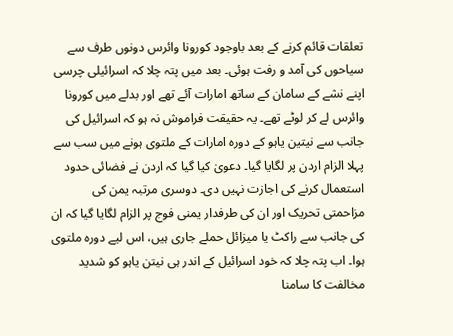تعلقات قائم کرنے کے بعد باوجود کورونا وائرس دونوں طرف سے سیاحوں کی آمد و رفت ہوئی۔ بعد میں پتہ چلا کہ اسرائیلی چرسی اپنے نشے کے سامان کے ساتھ امارات آئے تھے اور بدلے میں کورونا وائرس لے کر لوٹے تھے۔ یہ حقیقت فراموش نہ ہو کہ اسرائیل کی جانب سے نیتین یاہو کے دورہ امارات کے ملتوی ہونے میں سب سے پہلا الزام اردن پر لگایا گیا۔ دعویٰ کیا گیا کہ اردن نے فضائی حدود استعمال کرنے کی اجازت نہیں دی۔ دوسری مرتبہ یمن کی مزاحمتی تحریک اور ان کی طرفدار یمنی فوج پر الزام لگایا گیا کہ ان کی جانب سے راکٹ یا میزائل حملے جاری ہیں، اس لیے دورہ ملتوی ہوا۔ اب پتہ چلا کہ خود اسرائیل کے اندر ہی نیتن یاہو کو شدید مخالفت کا سامنا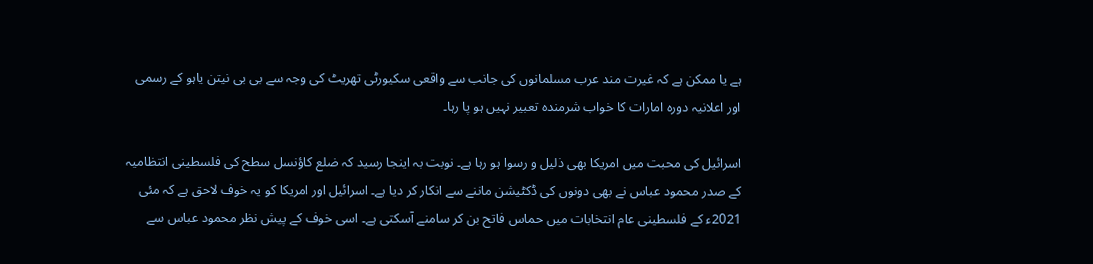ہے یا ممکن ہے کہ غیرت مند عرب مسلمانوں کی جانب سے واقعی سکیورٹی تھریٹ کی وجہ سے بی بی نیتن یاہو کے رسمی اور اعلانیہ دورہ امارات کا خواب شرمندہ تعبیر نہیں ہو پا رہا۔

اسرائیل کی محبت میں امریکا بھی ذلیل و رسوا ہو رہا ہے۔ نوبت بہ اینجا رسید کہ ضلع کاؤنسل سطح کی فلسطینی انتظامیہ کے صدر محمود عباس نے بھی دونوں کی ڈکٹیشن ماننے سے انکار کر دیا ہے۔ اسرائیل اور امریکا کو یہ خوف لاحق ہے کہ مئی 2021ء کے فلسطینی عام انتخابات میں حماس فاتح بن کر سامنے آسکتی ہے۔ اسی خوف کے پیش نظر محمود عباس سے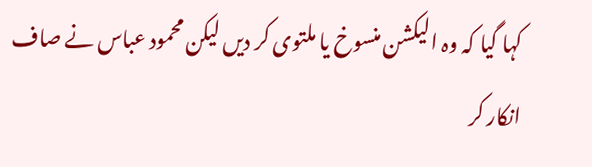کہا گیا کہ وہ الیکشن منسوخ یا ملتوی کر دیں لیکن محمود عباس نے صاف انکار کر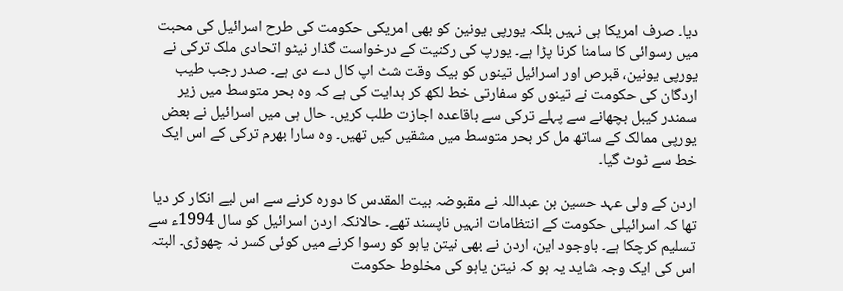دیا۔ صرف امریکا ہی نہیں بلکہ یورپی یونین کو بھی امریکی حکومت کی طرح اسرائیل کی محبت میں رسوائی کا سامنا کرنا پڑا ہے۔ یورپ کی رکنیت کے درخواست گذار نیٹو اتحادی ملک ترکی نے یورپی یونین، قبرص اور اسرائیل تینوں کو بیک وقت شٹ اپ کال دے دی ہے۔ صدر رجب طیب اردگان کی حکومت نے تینوں کو سفارتی خط لکھ کر ہدایت کی ہے کہ وہ بحر متوسط میں زیر سمندر کیبل بچھانے سے پہلے ترکی سے باقاعدہ اجازت طلب کریں۔ حال ہی میں اسرائیل نے بعض یورپی ممالک کے ساتھ مل کر بحر متوسط میں مشقیں کیں تھیں۔ وہ سارا بھرم ترکی کے اس ایک خط سے ٹوٹ گیا۔

اردن کے ولی عہد حسین بن عبداللہ نے مقبوضہ بیت المقدس کا دورہ کرنے سے اس لیے انکار کر دیا تھا کہ اسرائیلی حکومت کے انتظامات انہیں ناپسند تھے۔ حالانکہ اردن اسرائیل کو سال 1994ء سے تسلیم کرچکا ہے۔ باوجود این، اردن نے بھی نیتن یاہو کو رسوا کرنے میں کوئی کسر نہ چھوڑی۔ البتہ اس کی ایک وجہ شاید یہ ہو کہ نیتن یاہو کی مخلوط حکومت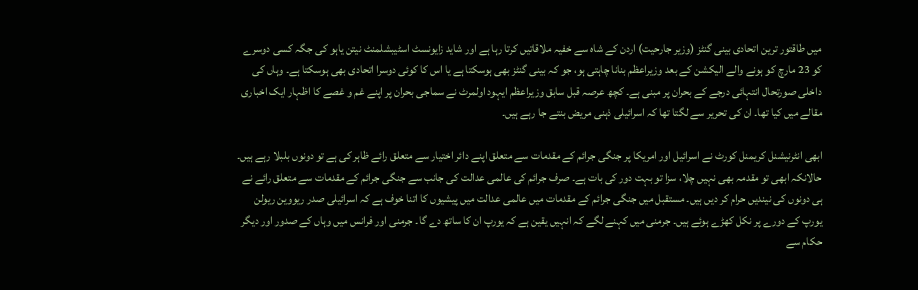میں طاقتور ترین اتحادی بینی گنٹز (وزیر جارحیت) اردن کے شاہ سے خفیہ ملاقاتیں کرتا رہا ہے اور شاید زایونسٹ اسٹیبشلمنٹ نیتن یاہو کی جگہ کسی دوسرے کو 23 مارچ کو ہونے والے الیکشن کے بعد وزیراعظم بنانا چاہتی ہو، جو کہ بینی گنٹز بھی ہوسکتا ہے یا اس کا کوئی دوسرا اتحادی بھی ہوسکتا ہے۔ وہاں کی داخلی صورتحال انتہائی درجے کے بحران پر مبنی ہے۔ کچھ عرصہ قبل سابق وزیراعظم ایہود اولمرٹ نے سماجی بحران پر اپنے غم و غصے کا اظہار ایک اخباری مقالے میں کیا تھا۔ ان کی تحریر سے لگتا تھا کہ اسرائیلی ذہنی مریض بنتے جا رہے ہیں۔

ابھی انٹرنیشنل کریمنل کورٹ نے اسرائیل اور امریکا پر جنگی جرائم کے مقدمات سے متعلق اپنے دائر اختیار سے متعلق رائے ظاہر کی ہے تو دونوں بلبلا رہے ہیں۔ حالانکہ ابھی تو مقدمہ بھی نہیں چلا، سزا تو بہت دور کی بات ہے۔ صرف جرائم کی عالمی عدالت کی جانب سے جنگی جرائم کے مقدمات سے متعلق رائے نے ہی دونوں کی نیندیں حرام کر دیں ہیں۔ مستقبل میں جنگی جرائم کے مقدمات میں عالمی عدالت میں پیشیوں کا اتنا خوف ہے کہ اسرائیلی صدر ریووین ریولن یورپ کے دورے پر نکل کھڑے ہوئے ہیں۔ جرمنی میں کہنے لگے کہ انہیں یقین ہے کہ یورپ ان کا ساتھ دے گا۔ جرمنی اور فرانس میں وہاں کے صدور اور دیگر حکام سے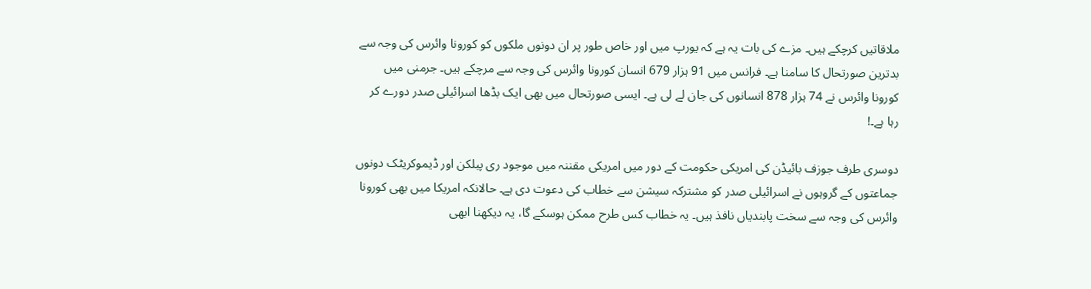ملاقاتیں کرچکے ہیں۔ مزے کی بات یہ ہے کہ یورپ میں اور خاص طور پر ان دونوں ملکوں کو کورونا وائرس کی وجہ سے بدترین صورتحال کا سامنا ہے۔ فرانس میں 91 ہزار 679 انسان کورونا وائرس کی وجہ سے مرچکے ہیں۔ جرمنی میں کورونا وائرس نے 74 ہزار 878 انسانوں کی جان لے لی ہے۔ ایسی صورتحال میں بھی ایک بڈھا اسرائیلی صدر دورے کر رہا ہے۔!

دوسری طرف جوزف بائیڈن کی امریکی حکومت کے دور میں امریکی مقننہ میں موجود ری پبلکن اور ڈیموکریٹک دونوں جماعتوں کے گروہوں نے اسرائیلی صدر کو مشترکہ سیشن سے خطاب کی دعوت دی ہے۔ حالانکہ امریکا میں بھی کورونا وائرس کی وجہ سے سخت پابندیاں نافذ ہیں۔ یہ خطاب کس طرح ممکن ہوسکے گا، یہ دیکھنا ابھی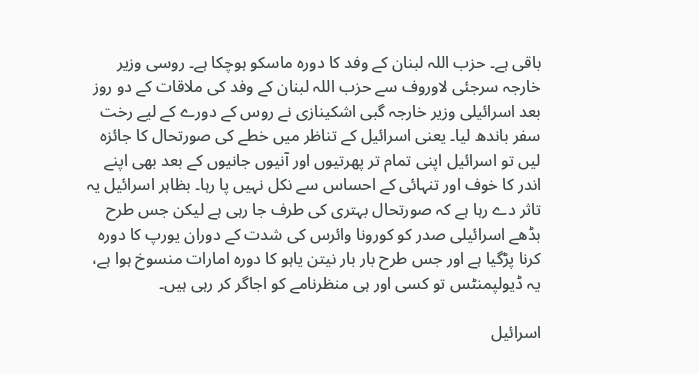باقی ہے۔ حزب اللہ لبنان کے وفد کا دورہ ماسکو ہوچکا ہے۔ روسی وزیر خارجہ سرجئی لاوروف سے حزب اللہ لبنان کے وفد کی ملاقات کے دو روز بعد اسرائیلی وزیر خارجہ گبی اشکینازی نے روس کے دورے کے لیے رخت سفر باندھ لیا۔ یعنی اسرائیل کے تناظر میں خطے کی صورتحال کا جائزہ لیں تو اسرائیل اپنی تمام تر پھرتیوں اور آنیوں جانیوں کے بعد بھی اپنے اندر کا خوف اور تنہائی کے احساس سے نکل نہیں پا رہا۔ بظاہر اسرائیل یہ تاثر دے رہا ہے کہ صورتحال بہتری کی طرف جا رہی ہے لیکن جس طرح بڈھے اسرائیلی صدر کو کورونا وائرس کی شدت کے دوران یورپ کا دورہ کرنا پڑگیا ہے اور جس طرح بار بار نیتن یاہو کا دورہ امارات منسوخ ہوا ہے، یہ ڈیولپمنٹس تو کسی اور ہی منظرنامے کو اجاگر کر رہی ہیں۔

اسرائیل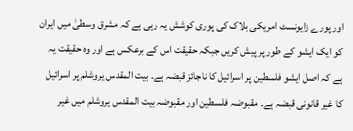اور پورے زایونسٹ امریکی بلاک کی پوری کوشش یہ رہی ہے کہ مشرق وسطیٰ میں ایران کو ایک ایشو کے طور پر پیش کریں جبکہ حقیقت اس کے برعکس ہے اور وہ حقیقت یہ ہے کہ اصل ایشو فلسطین پر اسرائیل کا ناجائز قبضہ ہے۔ بیت المقدس یروشلم پر اسرائیل کا غیر قانونی قبضہ ہے۔ مقبوضہ فلسطین اور مقبوضہ بیت المقدس یروشلم میں غیر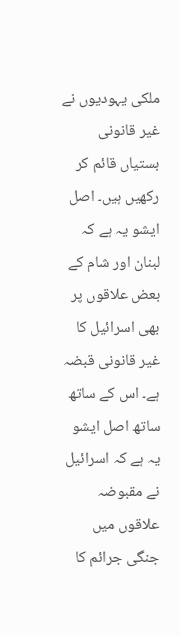ملکی یہودیوں نے غیر قانونی بستیاں قائم کر رکھیں ہیں۔ اصل ایشو یہ ہے کہ لبنان اور شام کے بعض علاقوں پر بھی اسرائیل کا غیر قانونی قبضہ ہے۔ اس کے ساتھ ساتھ اصل ایشو یہ ہے کہ اسرائیل نے مقبوضہ علاقوں میں جنگی جرائم کا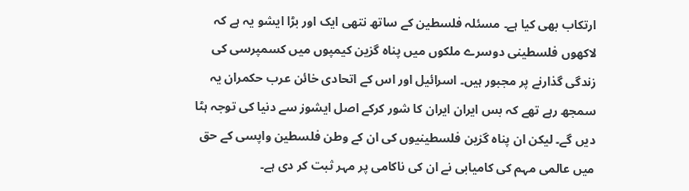ارتکاب بھی کیا ہے۔ مسئلہ فلسطین کے ساتھ نتھی ایک اور بڑا ایشو یہ ہے کہ لاکھوں فلسطینی دوسرے ملکوں میں پناہ گزین کیمپوں میں کسمپرسی کی زندگی گذارنے پر مجبور ہیں۔ اسرائیل اور اس کے اتحادی خائن عرب حکمران یہ سمجھ رہے تھے کہ بس ایران ایران کا شور کرکے اصل ایشوز سے دنیا کی توجہ ہٹا دیں گے۔ لیکن ان پناہ گزین فلسطینیوں کی ان کے وطن فلسطین واپسی کے حق میں عالمی مہم کی کامیابی نے ان کی ناکامی پر مہر ثبت کر دی ہے۔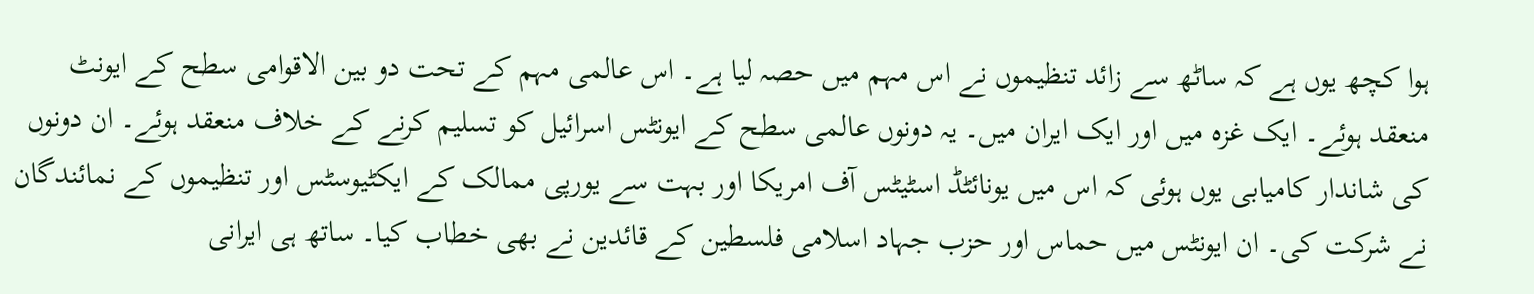ہوا کچھ یوں ہے کہ ساٹھ سے زائد تنظیموں نے اس مہم میں حصہ لیا ہے۔ اس عالمی مہم کے تحت دو بین الاقوامی سطح کے ایونٹ منعقد ہوئے۔ ایک غزہ میں اور ایک ایران میں۔ یہ دونوں عالمی سطح کے ایونٹس اسرائیل کو تسلیم کرنے کے خلاف منعقد ہوئے۔ ان دونوں کی شاندار کامیابی یوں ہوئی کہ اس میں یونائٹڈ اسٹیٹس آف امریکا اور بہت سے یورپی ممالک کے ایکٹیوسٹس اور تنظیموں کے نمائندگان نے شرکت کی۔ ان ایونٹس میں حماس اور حزب جہاد اسلامی فلسطین کے قائدین نے بھی خطاب کیا۔ ساتھ ہی ایرانی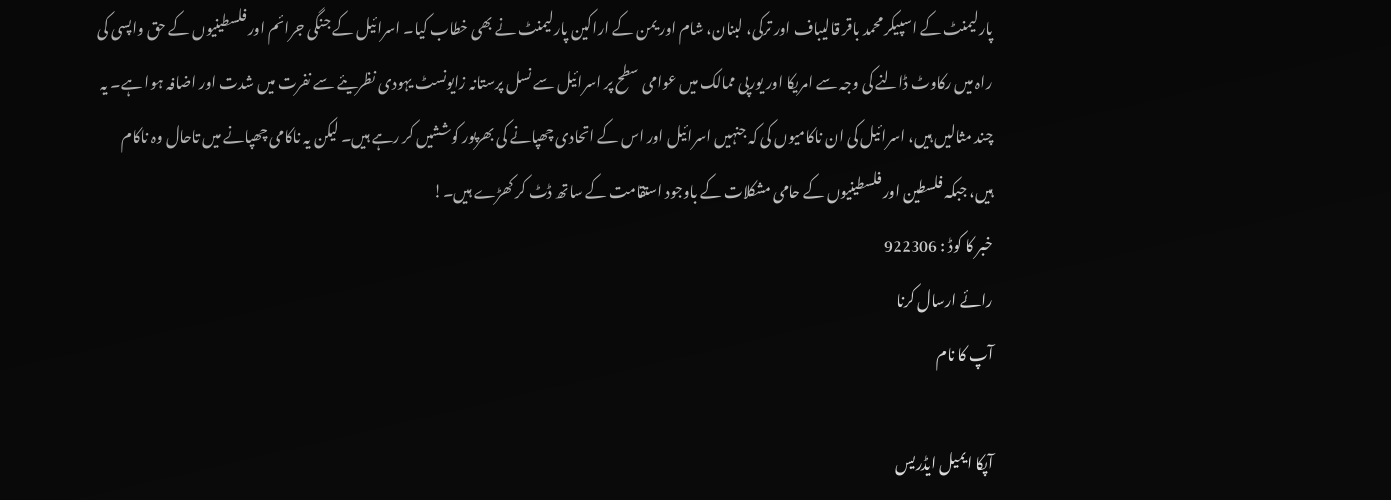پارلیمنٹ کے اسپیکر محمد باقر قالیباف اور ترکی، لبنان، شام اور یمن کے اراکین پارلیمنٹ نے بھی خطاب کیا۔ اسرائیل کے جنگی جرائم اور فلسطینیوں کے حق واپسی کی راہ میں رکاوٹ ڈالنے کی وجہ سے امریکا اور یورپی ممالک میں عوامی سطح پر اسرائیل سے نسل پرستانہ زایونسٹ یہودی نظریئے سے نفرت میں شدت اور اضافہ ہوا ہے۔ یہ چند مثالیں ہیں، اسرائیل کی ان ناکامیوں کی کہ جنہیں اسرائیل اور اس کے اتحادی چھپانے کی بھرپور کوششیں کر رہے ہیں۔ لیکن یہ ناکامی چھپانے میں تاحال وہ ناکام ہیں، جبکہ فلسطین اور فلسطینیوں کے حامی مشکلات کے باوجود استقامت کے ساتھ ڈٹ کر کھڑے ہیں۔!
خبر کا کوڈ : 922306
رائے ارسال کرنا
آپ کا نام

آپکا ایمیل ایڈریس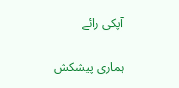آپکی رائے

ہماری پیشکش